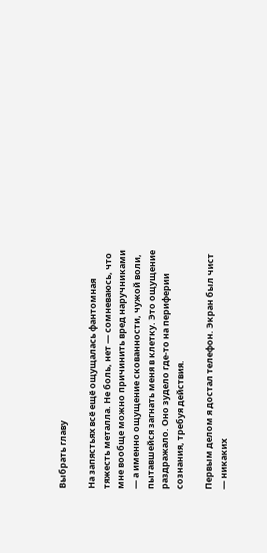Выбрать главу

На запястьях всё ещё ощущалась фантомная тяжесть металла. Не боль, нет — сомневаюсь, что мне вообще можно причинить вред наручниками — а именно ощущение скованности, чужой воли, пытавшейся загнать меня в клетку. Это ощущение раздражало. Оно зудело где-то на периферии сознания, требуя действия.

Первым делом я достал телефон. Экран был чист — никаких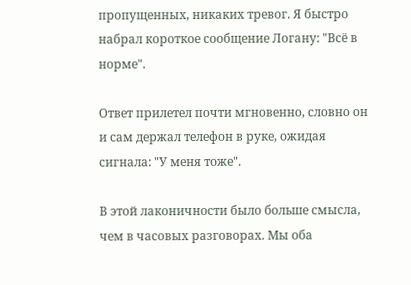пропущенных, никаких тревог. Я быстро набрал короткое сообщение Логану: "Всё в норме".

Ответ прилетел почти мгновенно, словно он и сам держал телефон в руке, ожидая сигнала: "У меня тоже".

В этой лаконичности было больше смысла, чем в часовых разговорах. Мы оба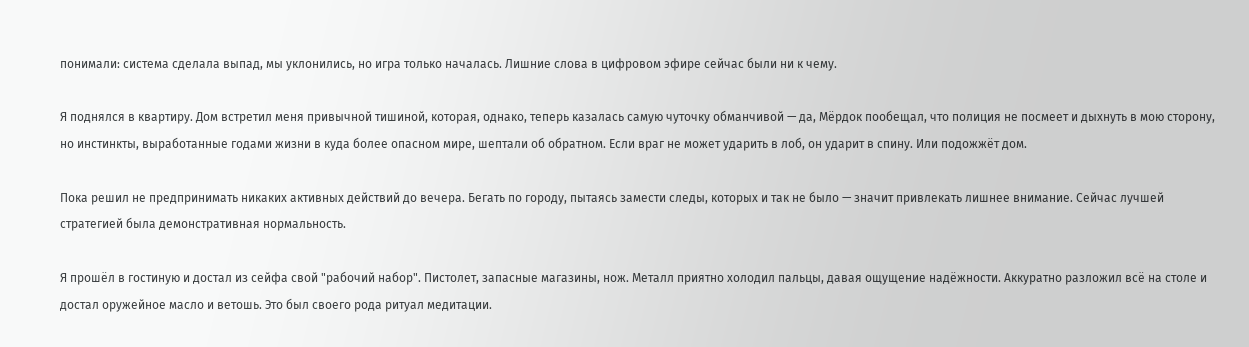понимали: система сделала выпад, мы уклонились, но игра только началась. Лишние слова в цифровом эфире сейчас были ни к чему.

Я поднялся в квартиру. Дом встретил меня привычной тишиной, которая, однако, теперь казалась самую чуточку обманчивой — да, Мёрдок пообещал, что полиция не посмеет и дыхнуть в мою сторону, но инстинкты, выработанные годами жизни в куда более опасном мире, шептали об обратном. Если враг не может ударить в лоб, он ударит в спину. Или подожжёт дом.

Пока решил не предпринимать никаких активных действий до вечера. Бегать по городу, пытаясь замести следы, которых и так не было — значит привлекать лишнее внимание. Сейчас лучшей стратегией была демонстративная нормальность.

Я прошёл в гостиную и достал из сейфа свой "рабочий набор". Пистолет, запасные магазины, нож. Металл приятно холодил пальцы, давая ощущение надёжности. Аккуратно разложил всё на столе и достал оружейное масло и ветошь. Это был своего рода ритуал медитации.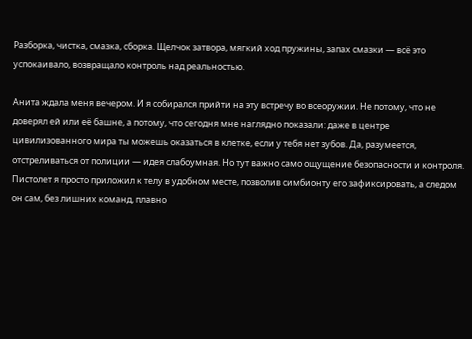Разборка, чистка, смазка, сборка. Щелчок затвора, мягкий ход пружины, запах смазки — всё это успокаивало, возвращало контроль над реальностью.

Анита ждала меня вечером. И я собирался прийти на эту встречу во всеоружии. Не потому, что не доверял ей или её башне, а потому, что сегодня мне наглядно показали: даже в центре цивилизованного мира ты можешь оказаться в клетке, если у тебя нет зубов. Да, разумеется, отстреливаться от полиции — идея слабоумная. Но тут важно само ощущение безопасности и контроля. Пистолет я просто приложил к телу в удобном месте, позволив симбионту его зафиксировать, а следом он сам, без лишних команд, плавно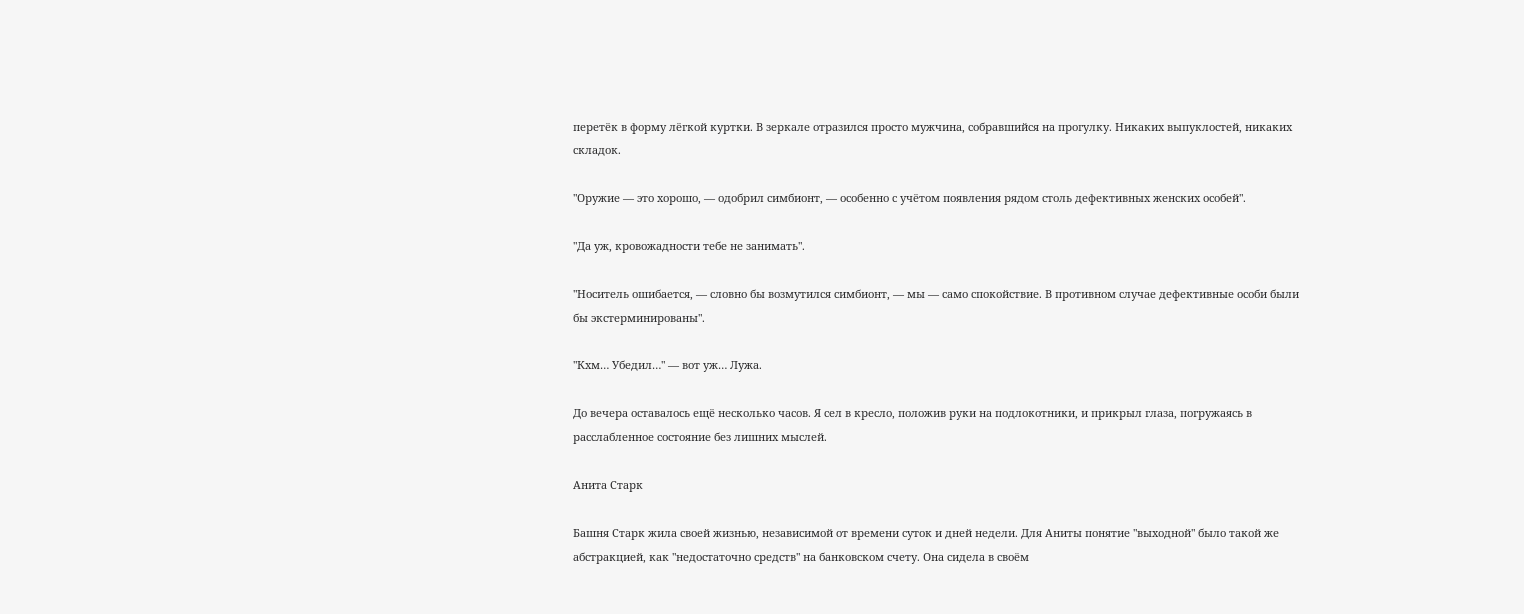перетёк в форму лёгкой куртки. В зеркале отразился просто мужчина, собравшийся на прогулку. Никаких выпуклостей, никаких складок.

"Оружие — это хорошо, — одобрил симбионт, — особенно с учётом появления рядом столь дефективных женских особей".

"Да уж, кровожадности тебе не занимать".

"Носитель ошибается, — словно бы возмутился симбионт, — мы — само спокойствие. В противном случае дефективные особи были бы экстерминированы".

"Кхм… Убедил…" — вот уж… Лужа.

До вечера оставалось ещё несколько часов. Я сел в кресло, положив руки на подлокотники, и прикрыл глаза, погружаясь в расслабленное состояние без лишних мыслей.

Анита Старк

Башня Старк жила своей жизнью, независимой от времени суток и дней недели. Для Аниты понятие "выходной" было такой же абстракцией, как "недостаточно средств" на банковском счету. Она сидела в своём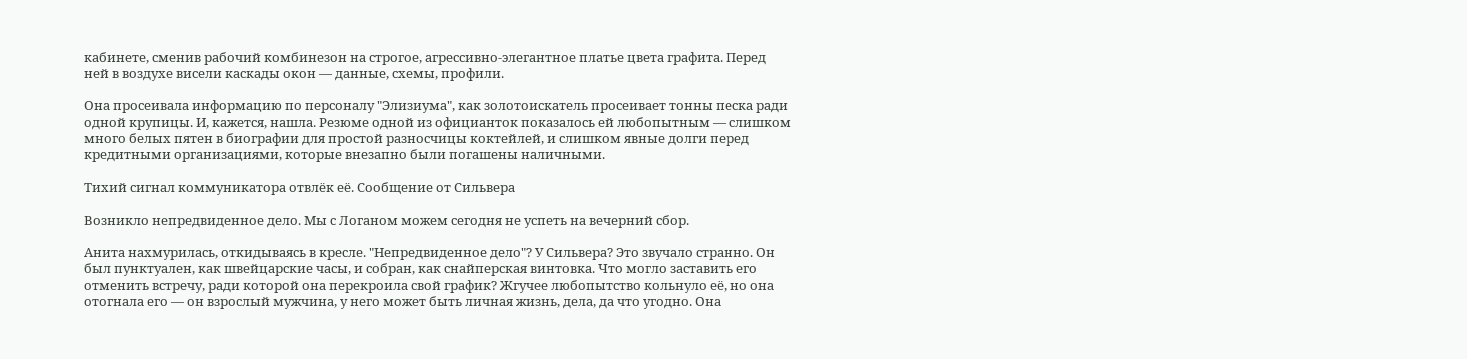кабинете, сменив рабочий комбинезон на строгое, агрессивно-элегантное платье цвета графита. Перед ней в воздухе висели каскады окон — данные, схемы, профили.

Она просеивала информацию по персоналу "Элизиума", как золотоискатель просеивает тонны песка ради одной крупицы. И, кажется, нашла. Резюме одной из официанток показалось ей любопытным — слишком много белых пятен в биографии для простой разносчицы коктейлей, и слишком явные долги перед кредитными организациями, которые внезапно были погашены наличными.

Тихий сигнал коммуникатора отвлёк её. Сообщение от Сильвера

Возникло непредвиденное дело. Мы с Логаном можем сегодня не успеть на вечерний сбор.

Анита нахмурилась, откидываясь в кресле. "Непредвиденное дело"? У Сильвера? Это звучало странно. Он был пунктуален, как швейцарские часы, и собран, как снайперская винтовка. Что могло заставить его отменить встречу, ради которой она перекроила свой график? Жгучее любопытство кольнуло её, но она отогнала его — он взрослый мужчина, у него может быть личная жизнь, дела, да что угодно. Она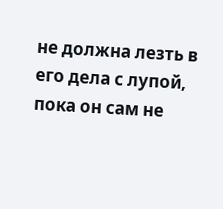не должна лезть в его дела с лупой, пока он сам не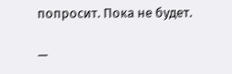попросит. Пока не будет.

—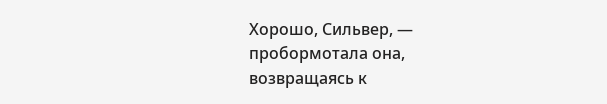Хорошо, Сильвер, — пробормотала она, возвращаясь к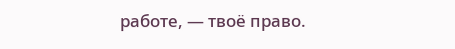работе, — твоё право.